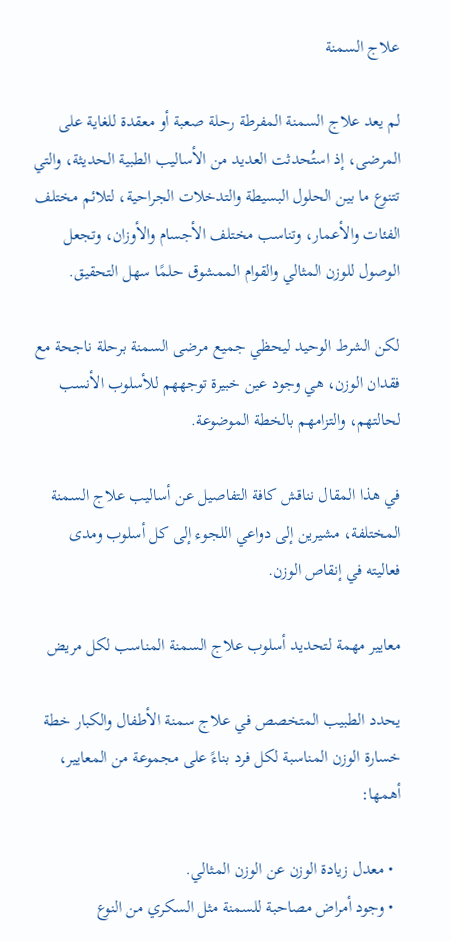علاج السمنة

لم يعد علاج السمنة المفرطة رحلة صعبة أو معقدة للغاية على المرضى، إذ استُحدثت العديد من الأساليب الطبية الحديثة، والتي تتنوع ما بين الحلول البسيطة والتدخلات الجراحية، لتلائم مختلف الفئات والأعمار، وتناسب مختلف الأجسام والأوزان، وتجعل الوصول للوزن المثالي والقوام الممشوق حلمًا سهل التحقيق.

لكن الشرط الوحيد ليحظي جميع مرضى السمنة برحلة ناجحة مع فقدان الوزن، هي وجود عين خبيرة توجههم للأسلوب الأنسب لحالتهم، والتزامهم بالخطة الموضوعة.

في هذا المقال نناقش كافة التفاصيل عن أساليب علاج السمنة المختلفة، مشيرين إلى دواعي اللجوء إلى كل أسلوب ومدى فعاليته في إنقاص الوزن.

معايير مهمة لتحديد أسلوب علاج السمنة المناسب لكل مريض

يحدد الطبيب المتخصص في علاج سمنة الأطفال والكبار خطة خسارة الوزن المناسبة لكل فرد بناءً على مجموعة من المعايير، أهمها:

  • معدل زيادة الوزن عن الوزن المثالي.
  • وجود أمراض مصاحبة للسمنة مثل السكري من النوع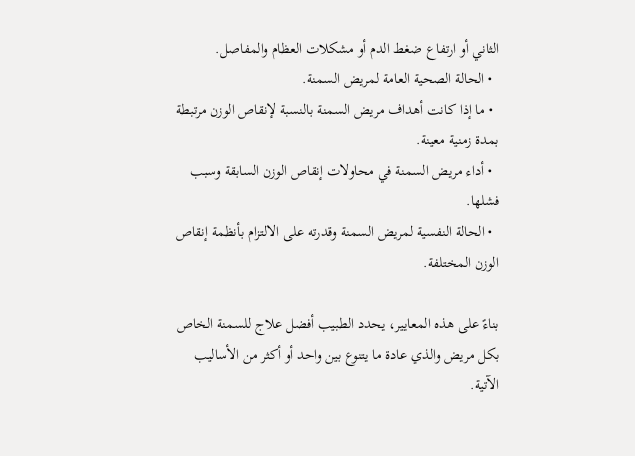الثاني أو ارتفاع ضغط الدم أو مشكلات العظام والمفاصل.
  • الحالة الصحية العامة لمريض السمنة.
  • ما إذا كانت أهداف مريض السمنة بالنسبة لإنقاص الوزن مرتبطة بمدة زمنية معينة.
  • أداء مريض السمنة في محاولات إنقاص الوزن السابقة وسبب فشلها.
  • الحالة النفسية لمريض السمنة وقدرته على الالتزام بأنظمة إنقاص الوزن المختلفة.

بناءً على هذه المعايير، يحدد الطبيب أفضل علاج للسمنة الخاص بكل مريض والذي عادة ما يتنوع بين واحد أو أكثر من الأساليب الآتية.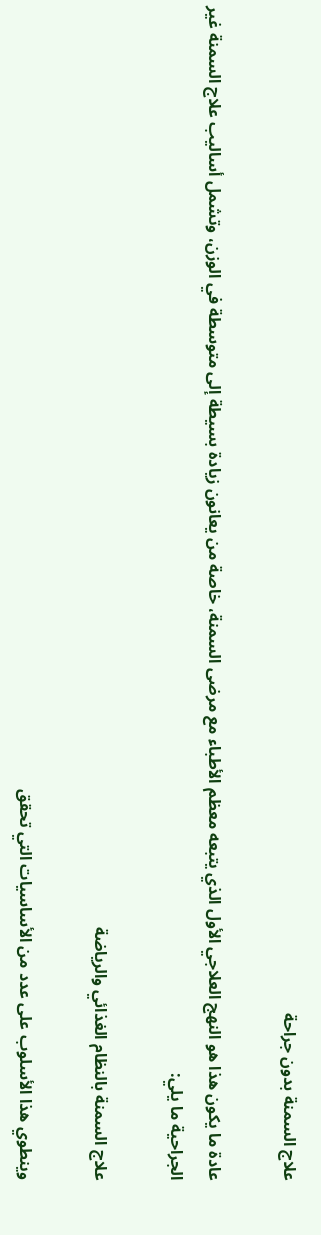علاج السمنة بدون جراحة

عادة ما يكون هذا هو النهج العلاجي الأول الذي يتبعه معظم الأطباء مع مرضى السمنة، خاصة من يعانون زيادة بسيطة إلى متوسطة في الوزن، وتشمل أساليب علاج السمنة غير الجراحية ما يلي:

علاج السمنة بالنظام الغذائي والرياضة

وينطوي هذا الأسلوب على عدد من الأساسيات التي تحقق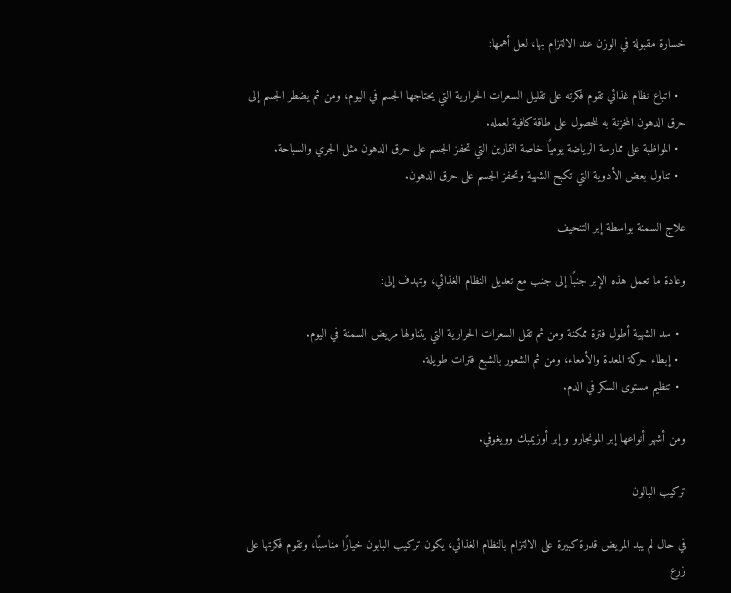خسارة مقبولة في الوزن عند الالتزام بها، لعل أهمها:

  • اتباع نظام غذائي تقوم فكرته على تقليل السعرات الحرارية التي يحتاجها الجسم في اليوم، ومن ثم يضطر الجسم إلى حرق الدهون المخزنة به للحصول على طاقة كافية لعمله.
  • المواظبة على ممارسة الرياضة يوميًا خاصة التمارين التي تحفز الجسم على حرق الدهون مثل الجري والسباحة.
  • تناول بعض الأدوية التي تكبح الشهية وتحفز الجسم على حرق الدهون.

علاج السمنة بواسطة إبر التنحيف

وعادة ما تعمل هذه الإبر جنبًا إلى جنب مع تعديل النظام الغذائي، وتهدف إلى:

  • سد الشهية أطول فترة ممكنة ومن ثم تقل السعرات الحرارية التي يتناولها مريض السمنة في اليوم.
  • إبطاء حركة المعدة والأمعاء، ومن ثم الشعور بالشبع فترات طويلة.
  • تنظيم مستوى السكر في الدم.

ومن أشهر أنواعها إبر المونجارو و إبر أوزيمبك وويغوفي.

تركيب البالون

في حال لم يبد المريض قدرة كبيرة على الالتزام بالنظام الغذائي، يكون تركيب البابون خيارًا مناسبًا، وتقوم فكرتها على زرع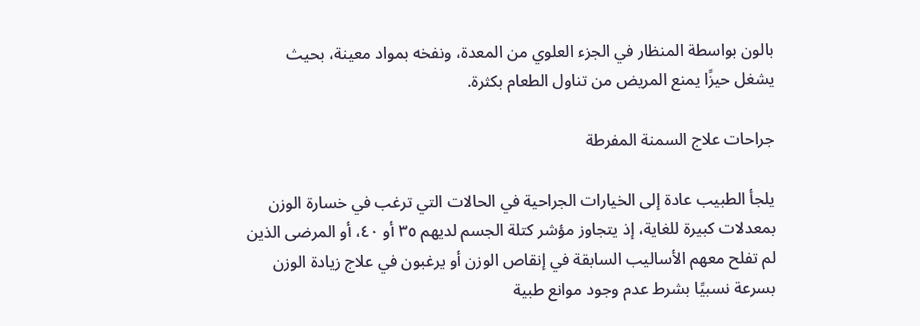بالون بواسطة المنظار في الجزء العلوي من المعدة، ونفخه بمواد معينة، بحيث يشغل حيزًا يمنع المريض من تناول الطعام بكثرة.

جراحات علاج السمنة المفرطة

يلجأ الطبيب عادة إلى الخيارات الجراحية في الحالات التي ترغب في خسارة الوزن بمعدلات كبيرة للغاية، إذ يتجاوز مؤشر كتلة الجسم لديهم ٣٥ أو ٤٠، أو المرضى الذين لم تفلح معهم الأساليب السابقة في إنقاص الوزن أو يرغبون في علاج زيادة الوزن بسرعة نسبيًا بشرط عدم وجود موانع طبية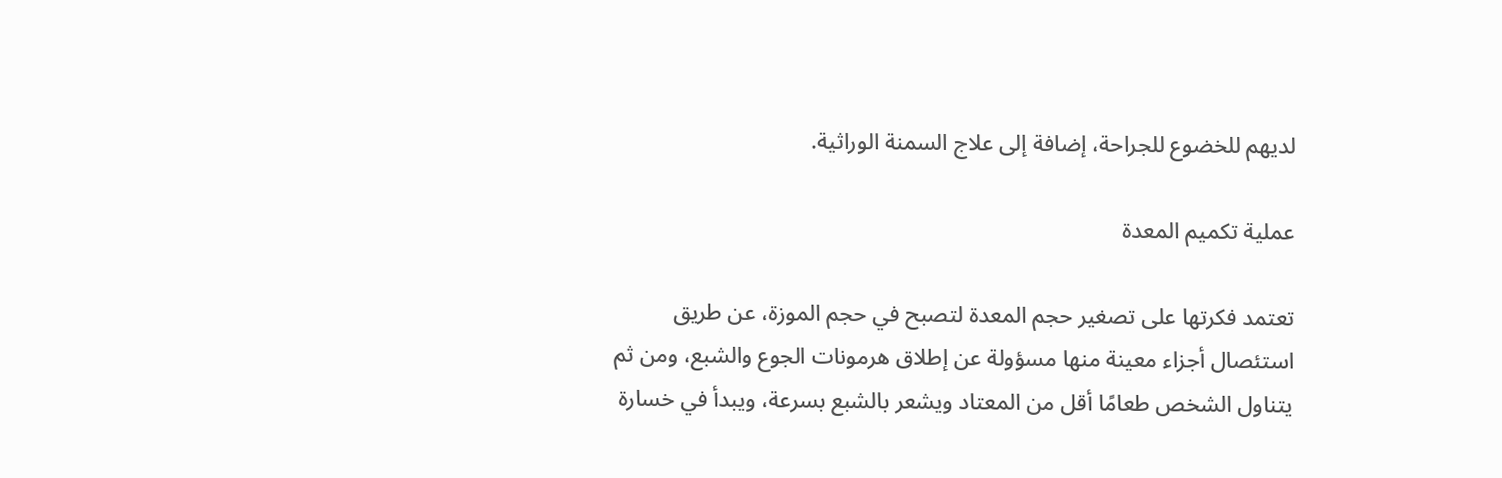لديهم للخضوع للجراحة، إضافة إلى علاج السمنة الوراثية.

عملية تكميم المعدة

تعتمد فكرتها على تصغير حجم المعدة لتصبح في حجم الموزة، عن طريق استئصال أجزاء معينة منها مسؤولة عن إطلاق هرمونات الجوع والشبع، ومن ثم يتناول الشخص طعامًا أقل من المعتاد ويشعر بالشبع بسرعة، ويبدأ في خسارة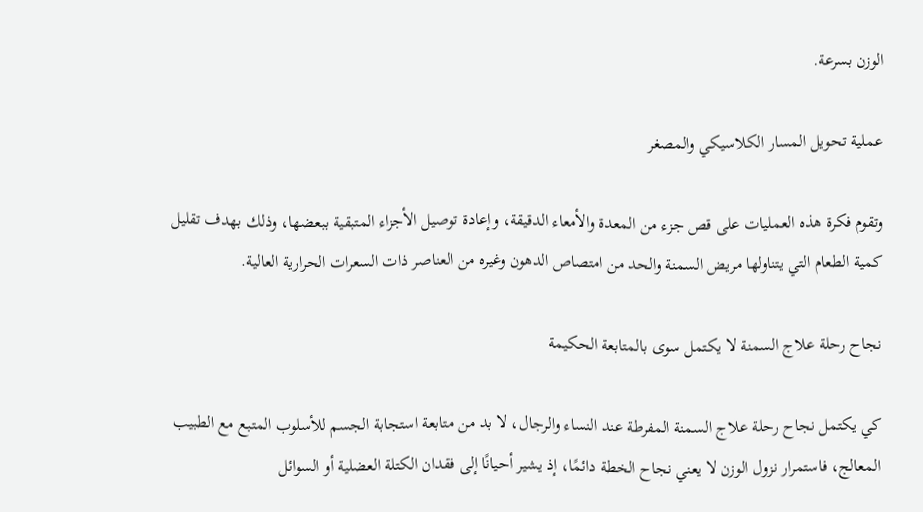الوزن بسرعة.

عملية تحويل المسار الكلاسيكي والمصغر

وتقوم فكرة هذه العمليات على قص جزء من المعدة والأمعاء الدقيقة، وإعادة توصيل الأجزاء المتبقية ببعضها، وذلك بهدف تقليل كمية الطعام التي يتناولها مريض السمنة والحد من امتصاص الدهون وغيره من العناصر ذات السعرات الحرارية العالية.

نجاح رحلة علاج السمنة لا يكتمل سوى بالمتابعة الحكيمة

كي يكتمل نجاح رحلة علاج السمنة المفرطة عند النساء والرجال، لا بد من متابعة استجابة الجسم للأسلوب المتبع مع الطبيب المعالج، فاستمرار نزول الوزن لا يعني نجاح الخطة دائمًا، إذ يشير أحيانًا إلى فقدان الكتلة العضلية أو السوائل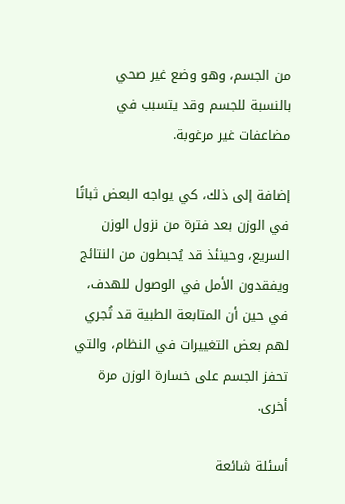من الجسم، وهو وضع غير صحي بالنسبة للجسم وقد يتسبب في مضاعفات غير مرغوبة.

إضافة إلى ذلك، كي يواجه البعض ثباتًا في الوزن بعد فترة من نزول الوزن السريع، وحينئذ قد يُحبطون من النتائج ويفقدون الأمل في الوصول للهدف، في حين أن المتابعة الطبية قد تُجري لهم بعض التغييرات في النظام، والتي تحفز الجسم على خسارة الوزن مرة أخرى.

أسئلة شائعة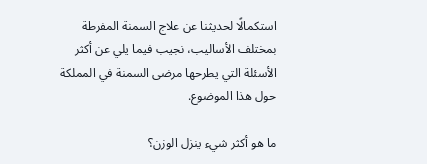استكمالًا لحديثنا عن علاج السمنة المفرطة بمختلف الأساليب، نجيب فيما يلي عن أكثر الأسئلة التي يطرحها مرضى السمنة في المملكة حول هذا الموضوع.

ما هو أكثر شيء ينزل الوزن؟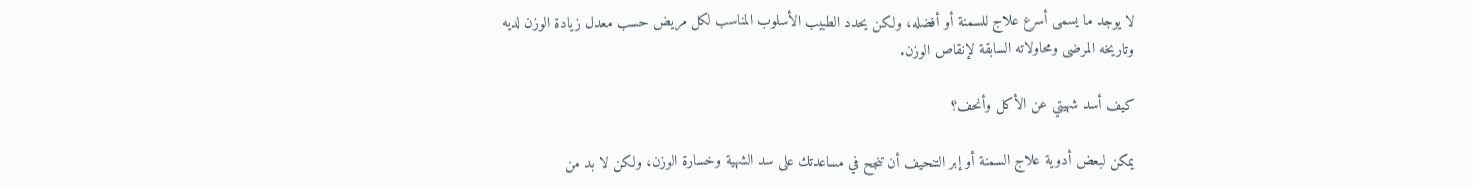لا يوجد ما يسمى أسرع علاج للسمنة أو أفضله، ولكن يحدد الطبيب الأسلوب المناسب لكل مريض حسب معدل زيادة الوزن لديه وتاريخه المرضى ومحاولاته السابقة لإنقاص الوزن.

كيف أسد شهيتي عن الأكل وأنحف؟

يمكن لبعض أدوية علاج السمنة أو إبر التنحيف أن تنجح في مساعدتك على سد الشهية وخسارة الوزن، ولكن لا بد من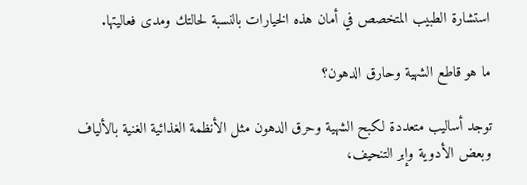استشارة الطبيب المتخصص في أمان هذه الخيارات بالنسبة لحالتك ومدى فعاليتها.

ما هو قاطع الشهية وحارق الدهون؟

توجد أساليب متعددة لكبح الشهية وحرق الدهون مثل الأنظمة الغذائية الغنية بالألياف وبعض الأدوية وإبر التنحيف،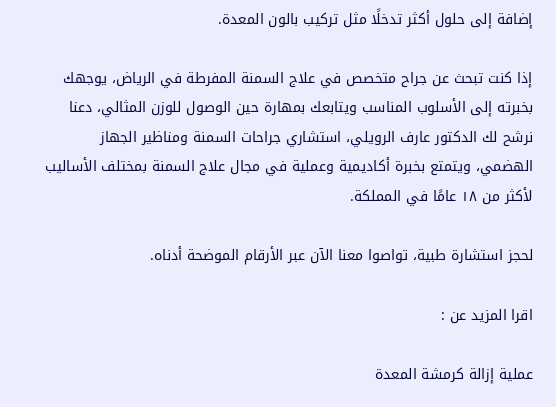إضافة إلى حلول أكثر تدخلًا مثل تركيب بالون المعدة.

إذا كنت تبحث عن جراح متخصص في علاج السمنة المفرطة في الرياض، يوجهك بخبرته إلى الأسلوب المناسب ويتابعك بمهارة حين الوصول للوزن المثالي، دعنا نرشح لك الدكتور عارف الرويلي، استشاري جراحات السمنة ومناظير الجهاز الهضمي، ويتمتع بخبرة أكاديمية وعملية في مجال علاج السمنة بمختلف الأساليب لأكثر من ١٨ عامًا في المملكة.

لحجز استشارة طبية، تواصوا معنا الآن عبر الأرقام الموضحة أدناه.

اقرا المزيد عن :

عملية إزالة كرمشة المعدة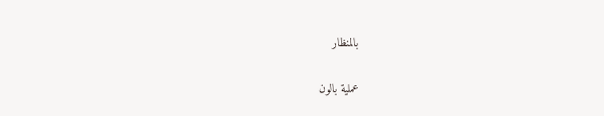بالمنظار

عملية بالون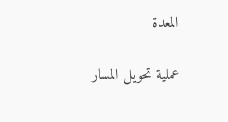المعدة

عملية تحويل المسار